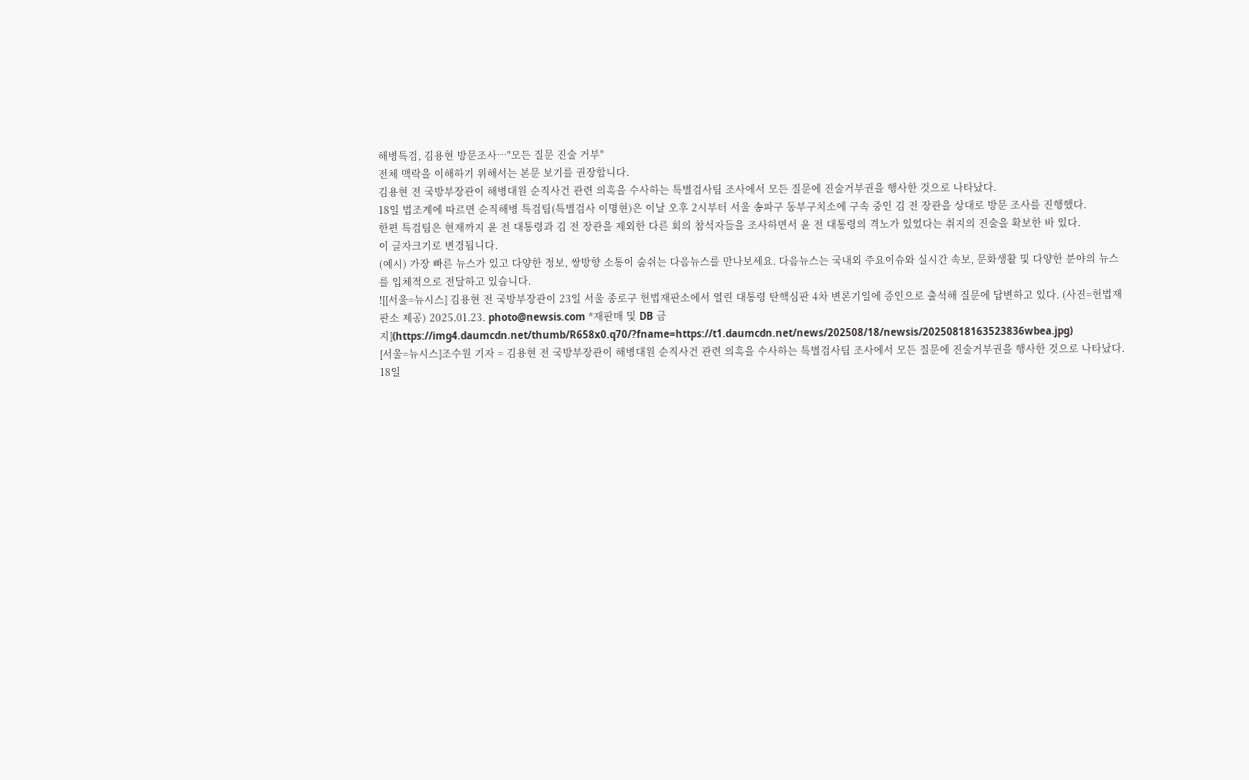해병특검, 김용현 방문조사…"모든 질문 진술 거부"
전체 맥락을 이해하기 위해서는 본문 보기를 권장합니다.
김용현 전 국방부장관이 해병대원 순직사건 관련 의혹을 수사하는 특별검사팀 조사에서 모든 질문에 진술거부권을 행사한 것으로 나타났다.
18일 법조계에 따르면 순직해병 특검팀(특별검사 이명현)은 이날 오후 2시부터 서울 송파구 동부구치소에 구속 중인 김 전 장관을 상대로 방문 조사를 진행했다.
한편 특검팀은 현재까지 윤 전 대통령과 김 전 장관을 제외한 다른 회의 참석자들을 조사하면서 윤 전 대통령의 격노가 있었다는 취지의 진술을 확보한 바 있다.
이 글자크기로 변경됩니다.
(예시) 가장 빠른 뉴스가 있고 다양한 정보, 쌍방향 소통이 숨쉬는 다음뉴스를 만나보세요. 다음뉴스는 국내외 주요이슈와 실시간 속보, 문화생활 및 다양한 분야의 뉴스를 입체적으로 전달하고 있습니다.
![[서울=뉴시스] 김용현 전 국방부장관이 23일 서울 종로구 헌법재판소에서 열린 대통령 탄핵심판 4차 변론기일에 증인으로 출석해 질문에 답변하고 있다. (사진=헌법재판소 제공) 2025.01.23. photo@newsis.com *재판매 및 DB 금지](https://img4.daumcdn.net/thumb/R658x0.q70/?fname=https://t1.daumcdn.net/news/202508/18/newsis/20250818163523836wbea.jpg)
[서울=뉴시스]조수원 기자 = 김용현 전 국방부장관이 해병대원 순직사건 관련 의혹을 수사하는 특별검사팀 조사에서 모든 질문에 진술거부권을 행사한 것으로 나타났다.
18일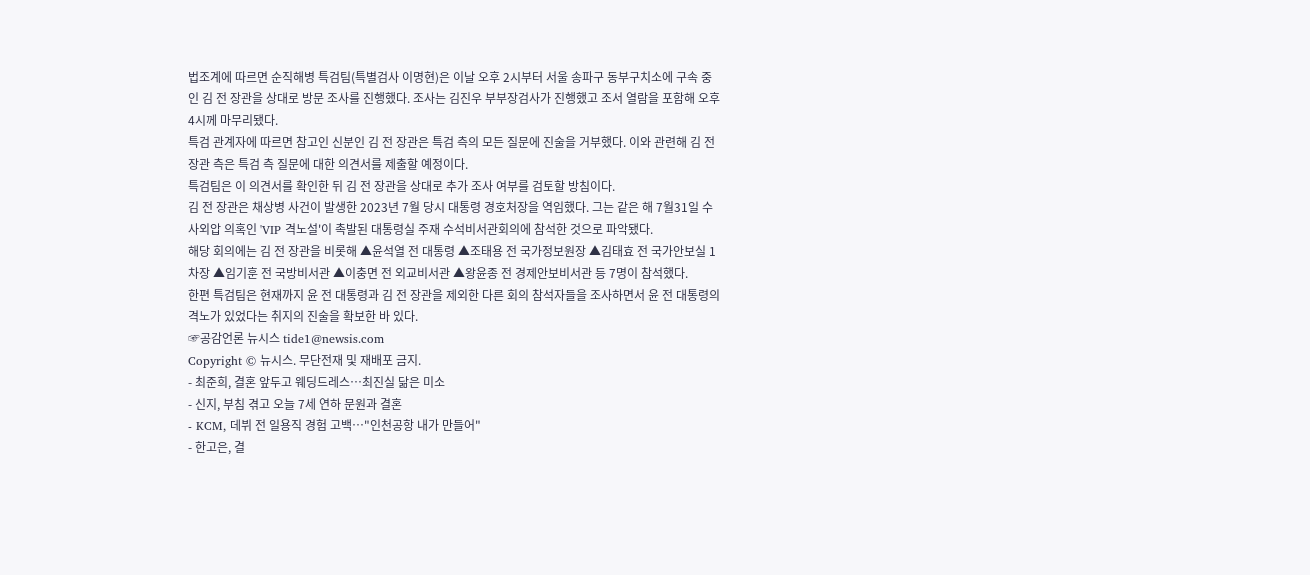법조계에 따르면 순직해병 특검팀(특별검사 이명현)은 이날 오후 2시부터 서울 송파구 동부구치소에 구속 중인 김 전 장관을 상대로 방문 조사를 진행했다. 조사는 김진우 부부장검사가 진행했고 조서 열람을 포함해 오후 4시께 마무리됐다.
특검 관계자에 따르면 참고인 신분인 김 전 장관은 특검 측의 모든 질문에 진술을 거부했다. 이와 관련해 김 전 장관 측은 특검 측 질문에 대한 의견서를 제출할 예정이다.
특검팀은 이 의견서를 확인한 뒤 김 전 장관을 상대로 추가 조사 여부를 검토할 방침이다.
김 전 장관은 채상병 사건이 발생한 2023년 7월 당시 대통령 경호처장을 역임했다. 그는 같은 해 7월31일 수사외압 의혹인 'VIP 격노설'이 촉발된 대통령실 주재 수석비서관회의에 참석한 것으로 파악됐다.
해당 회의에는 김 전 장관을 비롯해 ▲윤석열 전 대통령 ▲조태용 전 국가정보원장 ▲김태효 전 국가안보실 1차장 ▲임기훈 전 국방비서관 ▲이충면 전 외교비서관 ▲왕윤종 전 경제안보비서관 등 7명이 참석했다.
한편 특검팀은 현재까지 윤 전 대통령과 김 전 장관을 제외한 다른 회의 참석자들을 조사하면서 윤 전 대통령의 격노가 있었다는 취지의 진술을 확보한 바 있다.
☞공감언론 뉴시스 tide1@newsis.com
Copyright © 뉴시스. 무단전재 및 재배포 금지.
- 최준희, 결혼 앞두고 웨딩드레스…최진실 닮은 미소
- 신지, 부침 겪고 오늘 7세 연하 문원과 결혼
- KCM, 데뷔 전 일용직 경험 고백…"인천공항 내가 만들어"
- 한고은, 결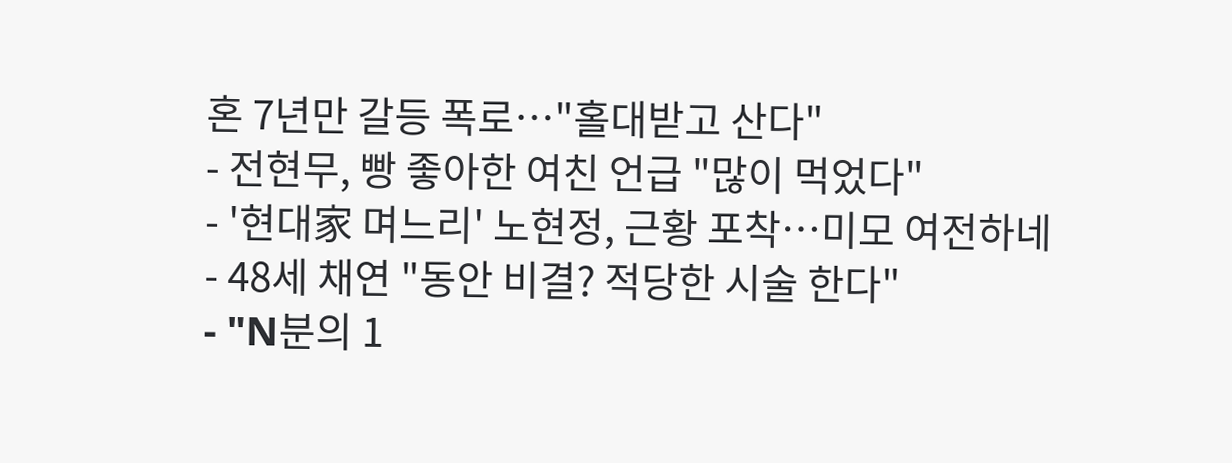혼 7년만 갈등 폭로…"홀대받고 산다"
- 전현무, 빵 좋아한 여친 언급 "많이 먹었다"
- '현대家 며느리' 노현정, 근황 포착…미모 여전하네
- 48세 채연 "동안 비결? 적당한 시술 한다"
- "N분의 1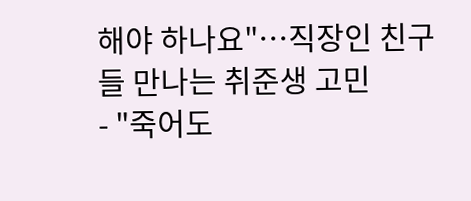해야 하나요"…직장인 친구들 만나는 취준생 고민
- "죽어도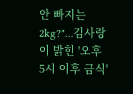안 빠지는 2kg?"…김사랑이 밝힌 '오후 5시 이후 금식'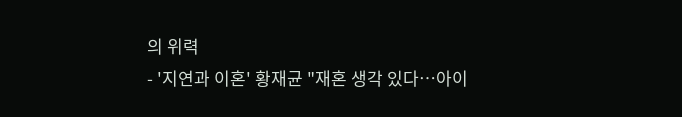의 위력
- '지연과 이혼' 황재균 "재혼 생각 있다…아이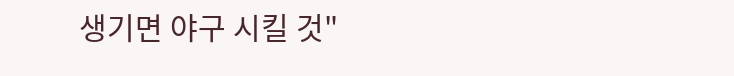생기면 야구 시킬 것"